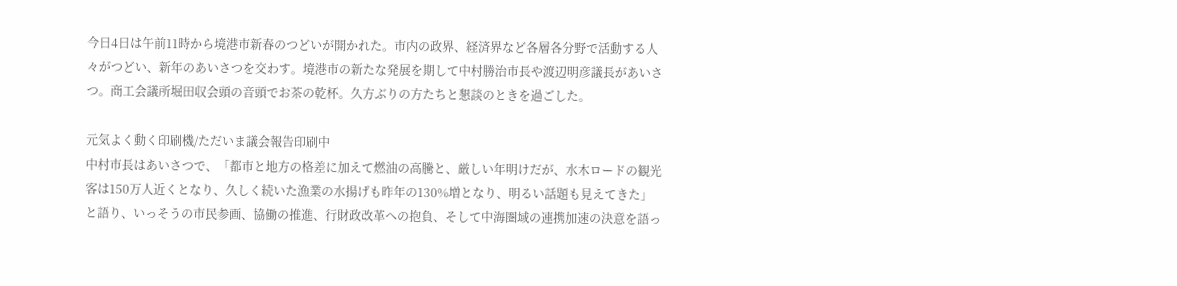今日4日は午前11時から境港市新春のつどいが開かれた。市内の政界、経済界など各層各分野で活動する人々がつどい、新年のあいさつを交わす。境港市の新たな発展を期して中村勝治市長や渡辺明彦議長があいさつ。商工会議所堀田収会頭の音頭でお茶の乾杯。久方ぶりの方たちと懇談のときを過ごした。

元気よく動く印刷機/ただいま議会報告印刷中
中村市長はあいさつで、「都市と地方の格差に加えて燃油の高騰と、厳しい年明けだが、水木ロードの観光客は150万人近くとなり、久しく続いた漁業の水揚げも昨年の130%増となり、明るい話題も見えてきた」と語り、いっそうの市民参画、協働の推進、行財政改革への抱負、そして中海圏域の連携加速の決意を語っ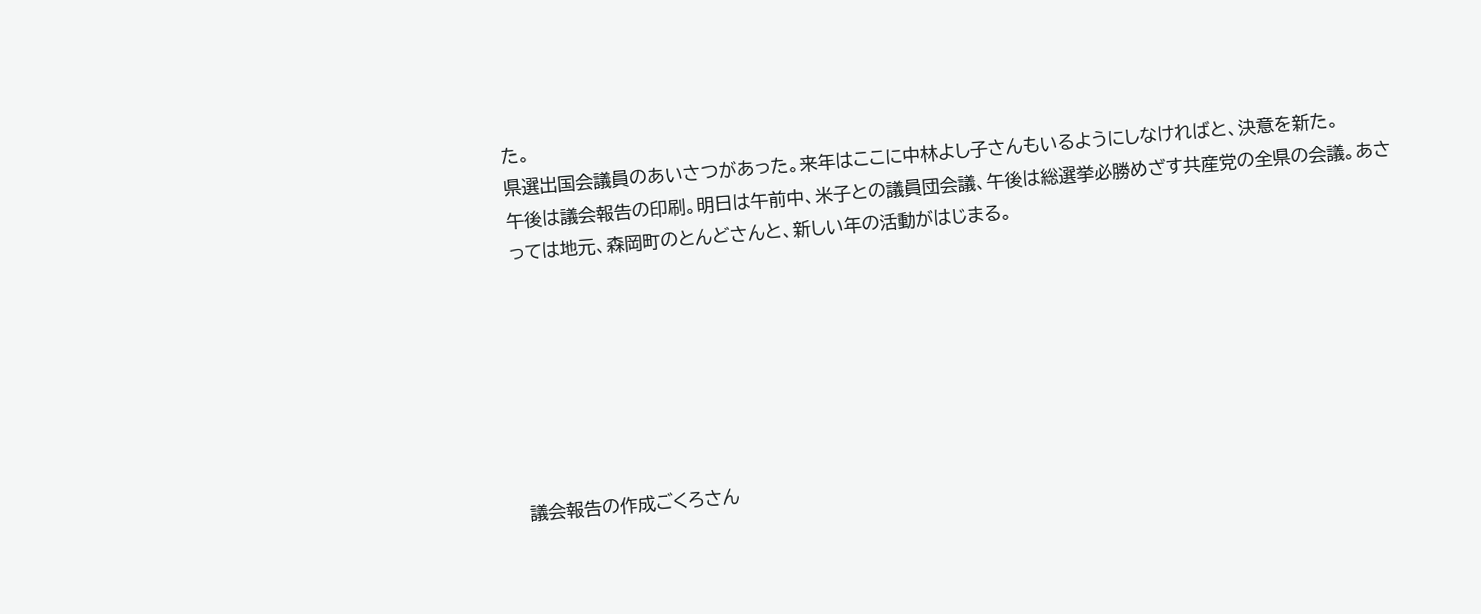た。
県選出国会議員のあいさつがあった。来年はここに中林よし子さんもいるようにしなければと、決意を新た。
午後は議会報告の印刷。明日は午前中、米子との議員団会議、午後は総選挙必勝めざす共産党の全県の会議。あさっては地元、森岡町のとんどさんと、新しい年の活動がはじまる。







議会報告の作成ごくろさん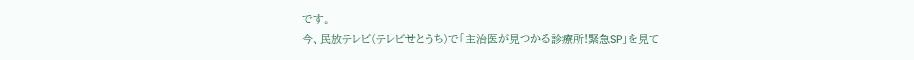です。
今、民放テレビ(テレビせとうち)で「主治医が見つかる診療所!緊急SP」を見て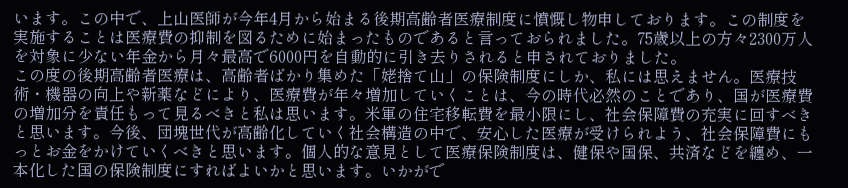います。この中で、上山医師が今年4月から始まる後期高齢者医療制度に憤慨し物申しております。この制度を実施することは医療費の抑制を図るために始まったものであると言っておられました。75歳以上の方々2300万人を対象に少ない年金から月々最高で6000円を自動的に引き去りされると申されておりました。
この度の後期高齢者医療は、高齢者ばかり集めた「姥捨て山」の保険制度にしか、私には思えません。医療技術・機器の向上や新薬などにより、医療費が年々増加していくことは、今の時代必然のことであり、国が医療費の増加分を責任もって見るべきと私は思います。米軍の住宅移転費を最小限にし、社会保障費の充実に回すべきと思います。今後、団塊世代が高齢化していく社会構造の中で、安心した医療が受けられよう、社会保障費にもっとお金をかけていくべきと思います。個人的な意見として医療保険制度は、健保や国保、共済などを纏め、一本化した国の保険制度にすればよいかと思います。いかがで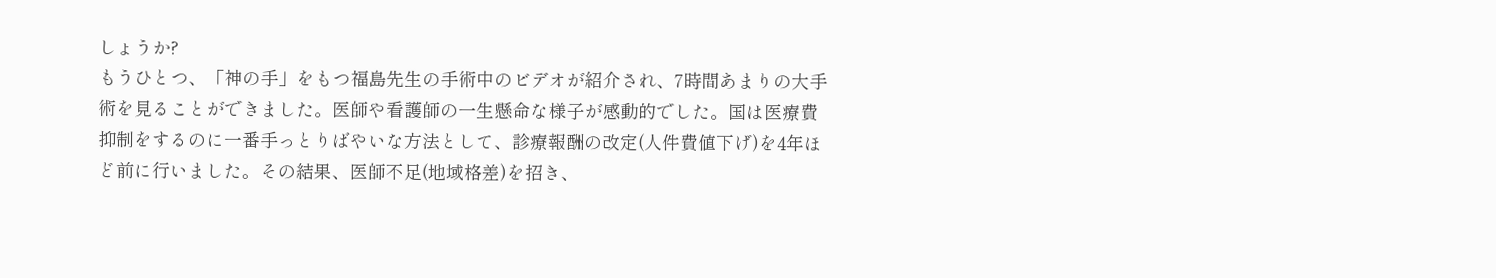しょうか?
もうひとつ、「神の手」をもつ福島先生の手術中のビデオが紹介され、7時間あまりの大手術を見ることができました。医師や看護師の一生懸命な様子が感動的でした。国は医療費抑制をするのに一番手っとりばやいな方法として、診療報酬の改定(人件費値下げ)を4年ほど前に行いました。その結果、医師不足(地域格差)を招き、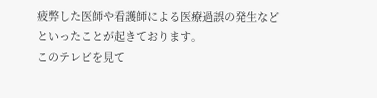疲弊した医師や看護師による医療過誤の発生などといったことが起きております。
このテレビを見て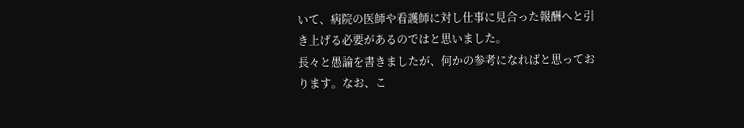いて、病院の医師や看護師に対し仕事に見合った報酬へと引き上げる必要があるのではと思いました。
長々と愚論を書きましたが、何かの参考になればと思っております。なお、こ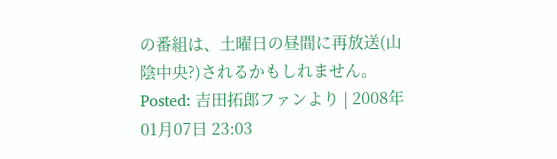の番組は、土曜日の昼間に再放送(山陰中央?)されるかもしれません。
Posted: 吉田拓郎ファンより | 2008年01月07日 23:03